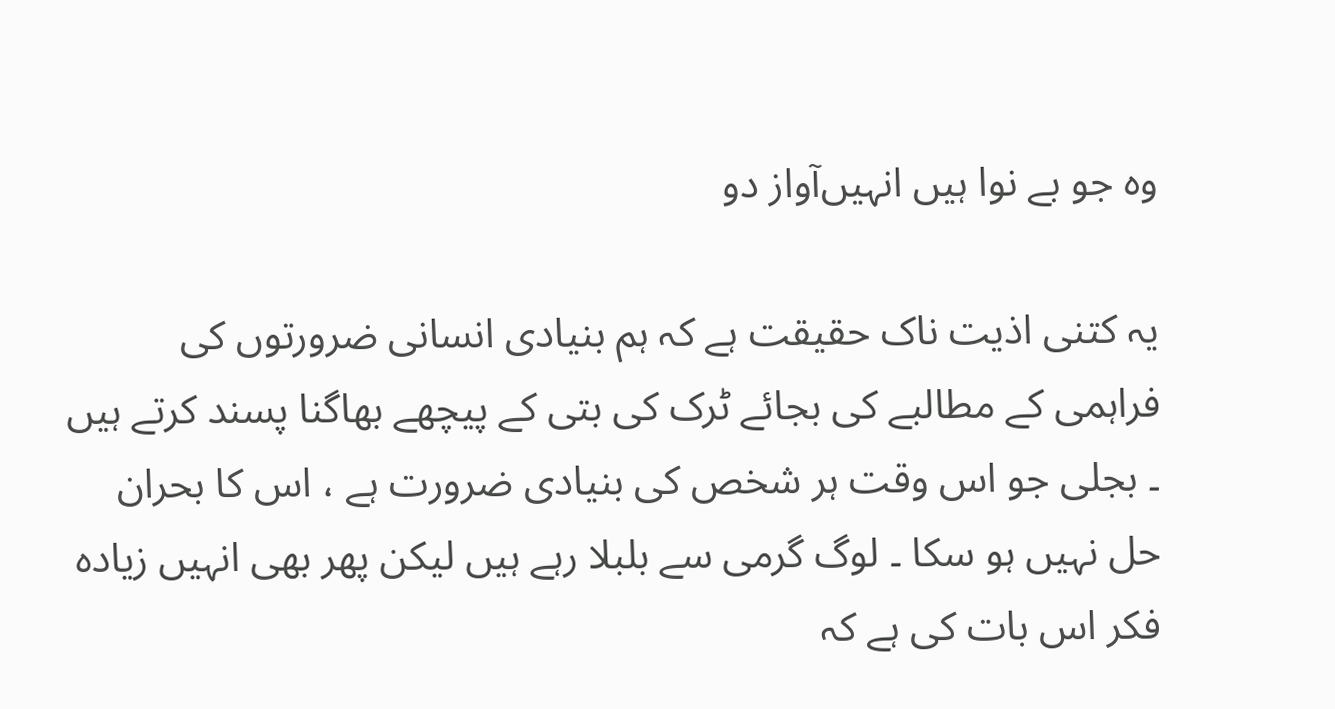وہ جو بے نوا ہیں‌ انہیں‌آواز دو

یہ کتنی اذیت ناک حقیقت ہے کہ ہم بنیادی انسانی ضرورتوں کی فراہمی کے مطالبے کی بجائے ٹرک کی بتی کے پیچھے بھاگنا پسند کرتے ہیں ۔ بجلی جو اس وقت ہر شخص کی بنیادی ضرورت ہے ، اس کا بحران حل نہیں ہو سکا ۔ لوگ گرمی سے بلبلا رہے ہیں لیکن پھر بھی انہیں زیادہ فکر اس بات کی ہے کہ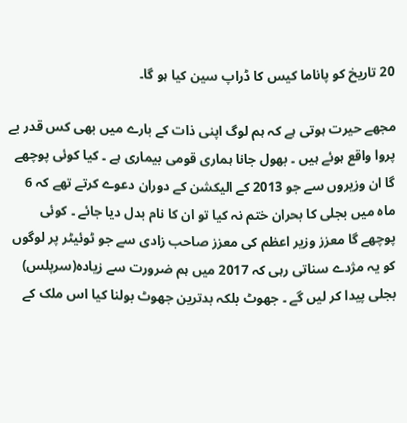20 تاریخ کو پاناما کیس کا ڈراپ سین کیا ہو گا۔

مجھے حیرت ہوتی ہے کہ ہم لوگ اپنی ذات کے بارے میں بھی کس قدر بے پروا واقع ہوئے ہیں ۔ بھول جانا ہماری قومی بیماری ہے ۔ کیا کوئی پوچھے گا ان وزیروں سے جو 2013 کے الیکشن کے دوران دعوے کرتے تھے کہ 6 ماہ میں بجلی کا بحران ختم نہ کیا تو ان کا نام بدل دیا جائے ۔ کوئی پوچھے گا معزز وزیر اعظم کی معزز صاحب زادی سے جو ٹوئیٹر پر لوگوں کو یہ مژدے سناتی رہی کہ 2017 میں ہم ضرورت سے زیادہ(سرپلس) بجلی پیدا کر لیں گے ۔ جھوٹ بلکہ بدترین جھوٹ بولنا کیا اس ملک کے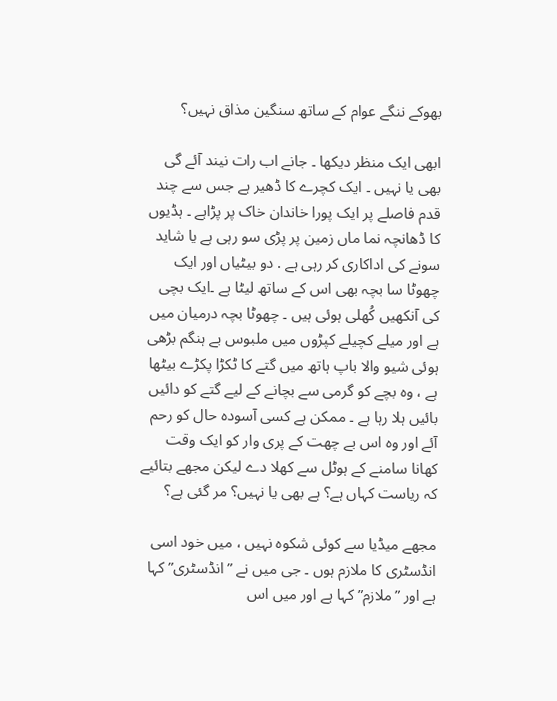بھوکے ننگے عوام کے ساتھ سنگین مذاق نہیں؟

ابھی ایک منظر دیکھا ۔ جانے اب رات نیند آئے گی بھی یا نہیں ۔ ایک کچرے کا ڈھیر ہے جس سے چند قدم فاصلے پر ایک پورا خاندان خاک پر پڑاہے ۔ ہڈیوں کا ڈھانچہ نما ماں زمین پر پڑی سو رہی ہے یا شاید سونے کی اداکاری کر رہی ہے . دو بیٹیاں اور ایک چھوٹا سا بچہ بھی اس کے ساتھ لیٹا ہے ۔ایک بچی کی آنکھیں کُھلی ہوئی ہیں ۔ چھوٹا بچہ درمیان میں ہے اور میلے کچیلے کپڑوں میں ملبوس بے ہنگم بڑھی ہوئی شیو والا باپ ہاتھ میں گتے کا ٹکڑا پکڑے بیٹھا ہے ، وہ بچے کو گرمی سے بچانے کے لیے گتے کو دائیں بائیں ہلا رہا ہے ۔ ممکن ہے کسی آسودہ حال کو رحم آئے اور وہ اس بے چھت کے پری وار کو ایک وقت کھانا سامنے کے ہوٹل سے کھلا دے لیکن مجھے بتائیے کہ ریاست کہاں ہے؟ ہے بھی یا نہیں؟ مر گئی ہے؟

مجھے میڈیا سے کوئی شکوہ نہیں ، میں خود اسی انڈسٹری کا ملازم ہوں ۔ جی میں نے ”انڈسٹری” کہا ہے اور ”ملازم” کہا ہے اور میں اس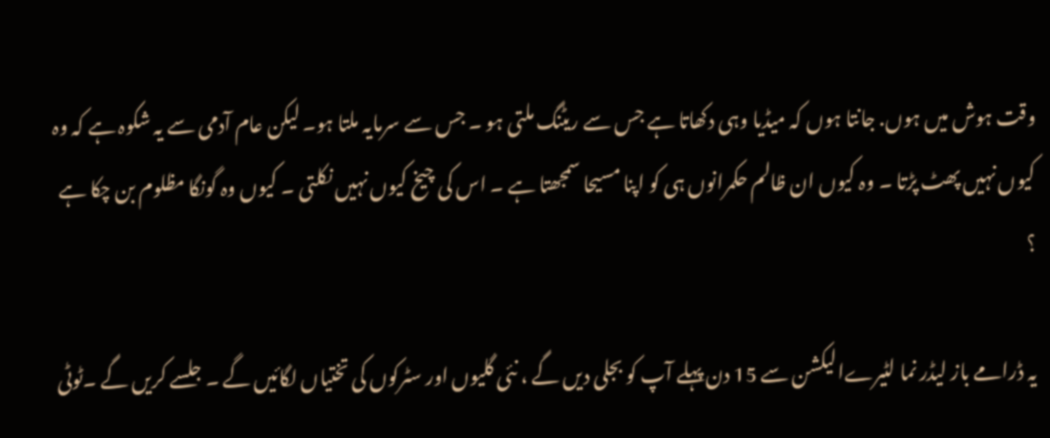وقت ہوش میں ہوں. جانتا ہوں کہ میڈیا وہی دکھاتا ہے جس سے ریٹنگ ملتی ہو ۔ جس سے سرمایہ ملتا ہو۔ لیکن عام آدمی سے یہ شکوہ ہے کہ وہ کیوں نہیں پھٹ پڑتا ۔ وہ کیوں ان ظالم حکمرانوں ہی کو اپنا مسیحا سمجھتا ہے ۔ اس کی چیخ کیوں نہیں نکلتی ۔ کیوں وہ گونگا مظلوم بن چکا ہے ؟

یہ ڈرامے باز لیڈر نما لٹیرےالیکشن سے 15 دن پہلے آپ کو بجلی دیں گے ، نئی گلیوں اور سٹرکوں کی تختیاں لگائیں گے ۔ جلسے کریں گے ۔ٹوٹی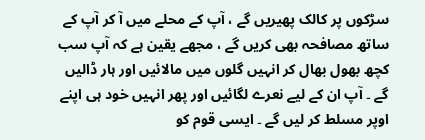سڑکوں پر کالک پھیریں گے ، آپ کے محلے میں آ کر آپ کے ساتھ مصافحہ بھی کریں گے ، مجھے یقین ہے کہ آپ سب کچھ بھول بھال کر انہیں گلوں میں مالائیں اور ہار ڈالیں گے ۔ آپ ان کے لیے نعرے لگائیں اور پھر انہیں خود ہی اپنے اوپر مسلط کر لیں گے ۔ ایسی قوم کو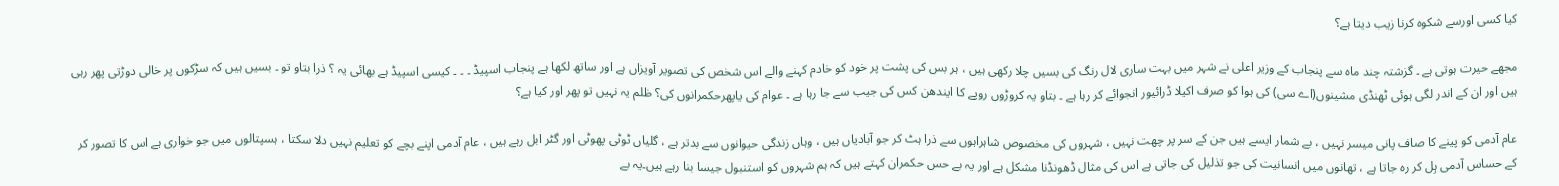کیا کسی اورسے شکوہ کرنا زیب دیتا ہے؟

مجھے حیرت ہوتی ہے ۔ گزشتہ چند ماہ سے پنجاب کے وزیر اعلی نے شہر میں بہت ساری لال رنگ کی بسیں چلا رکھی ہیں ، ہر بس کی پشت پر خود کو خادم کہنے والے اس شخص کی تصویر آویزاں ہے اور ساتھ لکھا ہے پنجاب اسپیڈ ۔ ۔ ۔ کیسی اسپیڈ ہے بھائی یہ ؟ ذرا بتاو تو ۔ بسیں ہیں کہ سڑکوں پر خالی دوڑتی پھر رہی ہیں اور ان کے اندر لگی ہوئی ٹھنڈی مشینوں(اے سی) کی ہوا کو صرف اکیلا ڈرائیور انجوائے کر رہا ہے ۔ بتاو یہ کروڑوں روپے کا ایندھن کس کی جیب سے جا رہا ہے ۔ عوام کی یاپھرحکمرانوں کی؟ ظلم یہ نہیں تو پھر اور کیا ہے؟

عام آدمی کو پینے کا صاف پانی میسر نہیں ، بے شمار ایسے ہیں جن کے سر پر چھت نہیں ، شہروں کی مخصوص شاہراہوں سے ذرا ہٹ کر جو آبادیاں ہیں ، وہاں زندگی حیوانوں سے بدتر ہے ، گلیاں ٹوٹی پھوٹی اور گٹر ابل رہے ہیں ، عام آدمی اپنے بچے کو تعلیم نہیں دلا سکتا ، ہسپتالوں میں جو خواری ہے اس کا تصور کر کے حساس آدمی ہِل کر رہ جاتا ہے ، تھانوں میں انسانیت کی جو تذلیل کی جاتی ہے اس کی مثال ڈھونڈنا مشکل ہے اور یہ بے حس حکمران کہتے ہیں کہ ہم شہروں کو استنبول جیسا بنا رہے ہیں۔یہ بے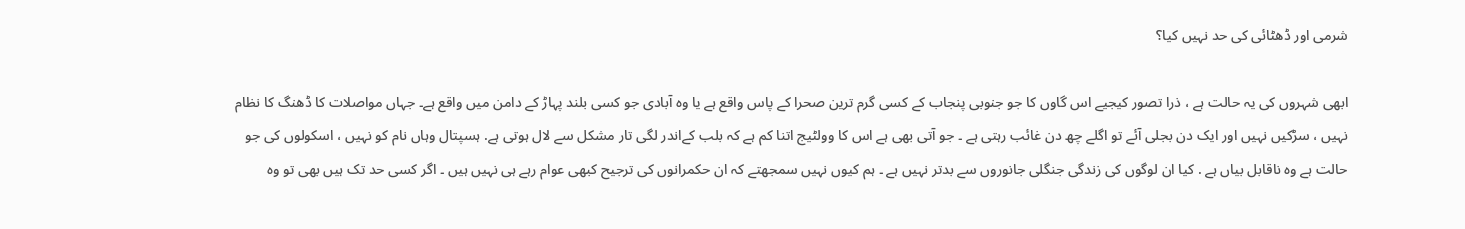شرمی اور ڈھٹائی کی حد نہیں‌ کیا؟

ابھی شہروں کی یہ حالت ہے ، ذرا تصور کیجیے اس گاوں کا جو جنوبی پنجاب کے کسی گرم ترین صحرا کے پاس واقع ہے یا وہ آبادی جو کسی بلند پہاڑ کے دامن میں واقع ہے۔ جہاں مواصلات کا ڈھنگ کا نظام نہیں ، سڑکیں نہیں اور ایک دن بجلی آئے تو اگلے چھ دن غائب رہتی ہے ۔ جو آتی بھی ہے اس کا وولٹیج اتنا کم ہے کہ بلب کےاندر لگی تار مشکل سے لال ہوتی ہے. ہسپتال وہاں نام کو نہیں ، اسکولوں کی جو حالت ہے وہ ناقابل بیاں ہے . کیا ان لوگوں کی زندگی جنگلی جانوروں سے بدتر نہیں ہے ۔ ہم کیوں نہیں سمجھتے کہ ان حکمرانوں کی ترجیح کبھی عوام رہے ہی نہیں ہیں ۔ اگر کسی حد تک ہیں بھی تو وہ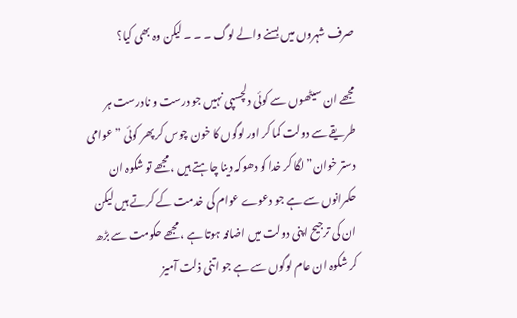صرف شہروں میں بسنے والے لوگ ۔ ۔ ۔ لیکن وہ بھی کیا؟

مجھے ان سیٹھوں سے کوئی دلچسپی نہیں جو درست و نادرست ہر طریقے سے دولت کما کر اور لوگوں کا خون چوس کر پھر کوئی ”عوامی دستر خوان” لگا کر خدا کو دھوکہ دینا چاہتے ہیں ، مجھے تو شکوہ ان حکمرانوں سے ہے جو دعوے عوام کی خدمت کے کرتے ہیں لیکن ان کی ترجیح اپنی دولت میں اضافہ ہوتا ہے ، مجھے حکومت سے بڑھ کر شکوہ ان عام لوگوں سے ہے جو اتنی ذلت آمیز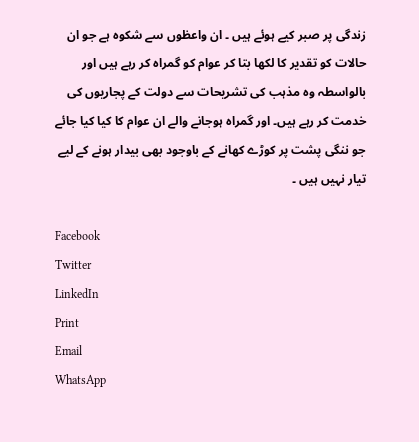زندگی پر صبر کیے ہوئے ہیں ۔ ان واعظوں سے شکوہ ہے جو ان حالات کو تقدیر کا لکھا بتا کر عوام کو گمراہ کر رہے ہیں اور بالواسطہ وہ مذہب کی تشریحات سے دولت کے پجاریوں کی خدمت کر رہے ہیں۔ اور گمراہ ہوجانے والے ان عوام کا کیا کیا جائے جو ننگی پشت پر کوڑے کھانے کے باوجود بھی بیدار ہونے کے لیے تیار نہیں ہیں ۔

Facebook
Twitter
LinkedIn
Print
Email
WhatsApp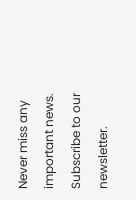Never miss any important news. Subscribe to our newsletter.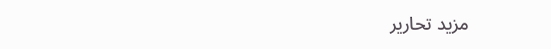مزید تحاریر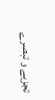تجزیے و تبصرے